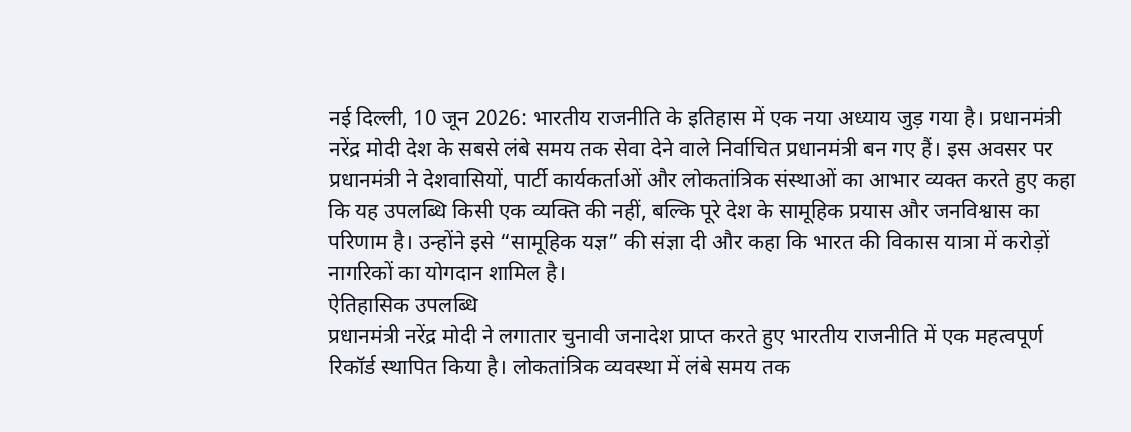नई दिल्ली, 10 जून 2026: भारतीय राजनीति के इतिहास में एक नया अध्याय जुड़ गया है। प्रधानमंत्री नरेंद्र मोदी देश के सबसे लंबे समय तक सेवा देने वाले निर्वाचित प्रधानमंत्री बन गए हैं। इस अवसर पर प्रधानमंत्री ने देशवासियों, पार्टी कार्यकर्ताओं और लोकतांत्रिक संस्थाओं का आभार व्यक्त करते हुए कहा कि यह उपलब्धि किसी एक व्यक्ति की नहीं, बल्कि पूरे देश के सामूहिक प्रयास और जनविश्वास का परिणाम है। उन्होंने इसे “सामूहिक यज्ञ” की संज्ञा दी और कहा कि भारत की विकास यात्रा में करोड़ों नागरिकों का योगदान शामिल है।
ऐतिहासिक उपलब्धि
प्रधानमंत्री नरेंद्र मोदी ने लगातार चुनावी जनादेश प्राप्त करते हुए भारतीय राजनीति में एक महत्वपूर्ण रिकॉर्ड स्थापित किया है। लोकतांत्रिक व्यवस्था में लंबे समय तक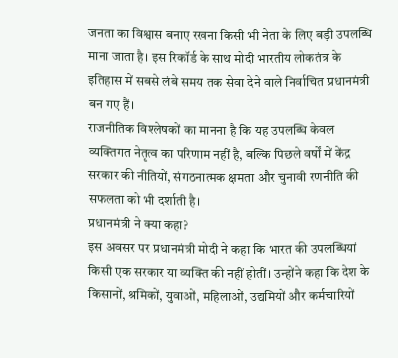जनता का विश्वास बनाए रखना किसी भी नेता के लिए बड़ी उपलब्धि माना जाता है। इस रिकॉर्ड के साथ मोदी भारतीय लोकतंत्र के इतिहास में सबसे लंबे समय तक सेवा देने वाले निर्वाचित प्रधानमंत्री बन गए हैं।
राजनीतिक विश्लेषकों का मानना है कि यह उपलब्धि केवल व्यक्तिगत नेतृत्व का परिणाम नहीं है, बल्कि पिछले वर्षों में केंद्र सरकार की नीतियों, संगठनात्मक क्षमता और चुनावी रणनीति की सफलता को भी दर्शाती है।
प्रधानमंत्री ने क्या कहा?
इस अवसर पर प्रधानमंत्री मोदी ने कहा कि भारत की उपलब्धियां किसी एक सरकार या व्यक्ति की नहीं होतीं। उन्होंने कहा कि देश के किसानों, श्रमिकों, युवाओं, महिलाओं, उद्यमियों और कर्मचारियों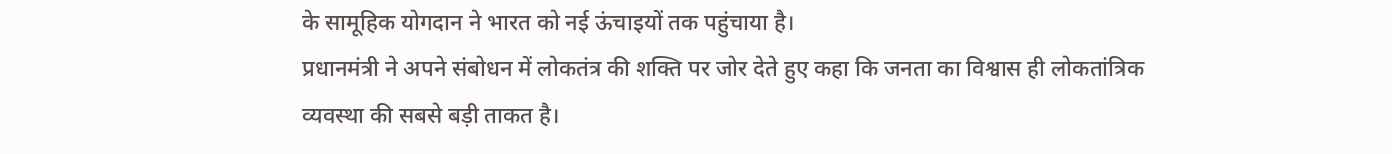के सामूहिक योगदान ने भारत को नई ऊंचाइयों तक पहुंचाया है।
प्रधानमंत्री ने अपने संबोधन में लोकतंत्र की शक्ति पर जोर देते हुए कहा कि जनता का विश्वास ही लोकतांत्रिक व्यवस्था की सबसे बड़ी ताकत है।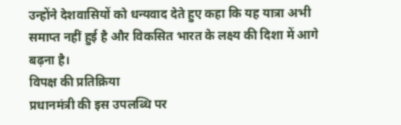उन्होंने देशवासियों को धन्यवाद देते हुए कहा कि यह यात्रा अभी समाप्त नहीं हुई है और विकसित भारत के लक्ष्य की दिशा में आगे बढ़ना है।
विपक्ष की प्रतिक्रिया
प्रधानमंत्री की इस उपलब्धि पर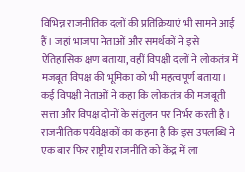विभिन्न राजनीतिक दलों की प्रतिक्रियाएं भी सामने आई हैं। जहां भाजपा नेताओं और समर्थकों ने इसे ऐतिहासिक क्षण बताया, वहीं विपक्षी दलों ने लोकतंत्र में मजबूत विपक्ष की भूमिका को भी महत्वपूर्ण बताया। कई विपक्षी नेताओं ने कहा कि लोकतंत्र की मजबूती सत्ता और विपक्ष दोनों के संतुलन पर निर्भर करती है।
राजनीतिक पर्यवेक्षकों का कहना है कि इस उपलब्धि ने एक बार फिर राष्ट्रीय राजनीति को केंद्र में ला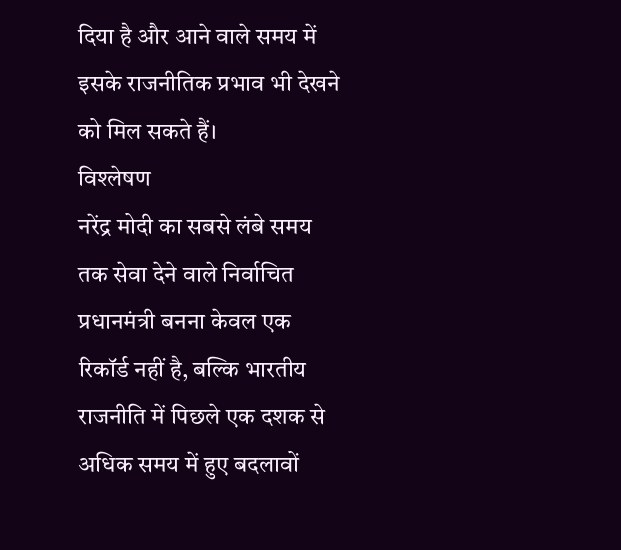दिया है और आने वाले समय में इसके राजनीतिक प्रभाव भी देखने को मिल सकते हैं।
विश्लेषण
नरेंद्र मोदी का सबसे लंबे समय तक सेवा देने वाले निर्वाचित प्रधानमंत्री बनना केवल एक रिकॉर्ड नहीं है, बल्कि भारतीय राजनीति में पिछले एक दशक से अधिक समय में हुए बदलावों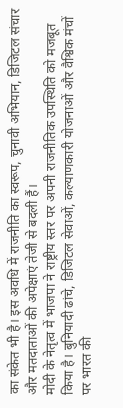का संकेत भी है। इस अवधि में राजनीति का स्वरूप, चुनावी अभियान, डिजिटल संचार और मतदाताओं की अपेक्षाएं तेजी से बदली हैं।
मोदी के नेतृत्व में भाजपा ने राष्ट्रीय स्तर पर अपनी राजनीतिक उपस्थिति को मजबूत किया है। बुनियादी ढांचे, डिजिटल सेवाओं, कल्याणकारी योजनाओं और वैश्विक मंचों पर भारत की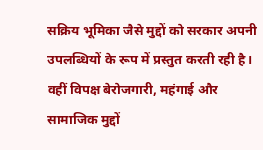सक्रिय भूमिका जैसे मुद्दों को सरकार अपनी उपलब्धियों के रूप में प्रस्तुत करती रही है। वहीं विपक्ष बेरोजगारी, महंगाई और सामाजिक मुद्दों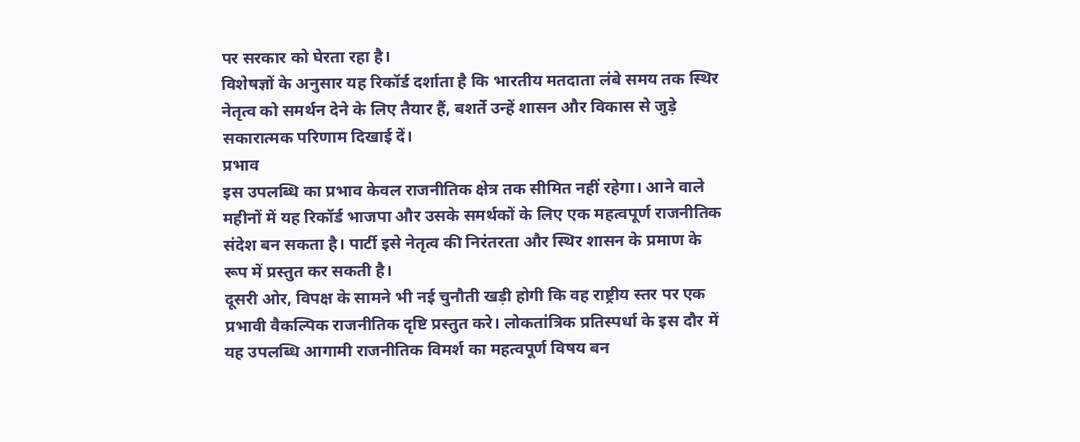पर सरकार को घेरता रहा है।
विशेषज्ञों के अनुसार यह रिकॉर्ड दर्शाता है कि भारतीय मतदाता लंबे समय तक स्थिर नेतृत्व को समर्थन देने के लिए तैयार हैं, बशर्ते उन्हें शासन और विकास से जुड़े सकारात्मक परिणाम दिखाई दें।
प्रभाव
इस उपलब्धि का प्रभाव केवल राजनीतिक क्षेत्र तक सीमित नहीं रहेगा। आने वाले महीनों में यह रिकॉर्ड भाजपा और उसके समर्थकों के लिए एक महत्वपूर्ण राजनीतिक संदेश बन सकता है। पार्टी इसे नेतृत्व की निरंतरता और स्थिर शासन के प्रमाण के रूप में प्रस्तुत कर सकती है।
दूसरी ओर, विपक्ष के सामने भी नई चुनौती खड़ी होगी कि वह राष्ट्रीय स्तर पर एक प्रभावी वैकल्पिक राजनीतिक दृष्टि प्रस्तुत करे। लोकतांत्रिक प्रतिस्पर्धा के इस दौर में यह उपलब्धि आगामी राजनीतिक विमर्श का महत्वपूर्ण विषय बन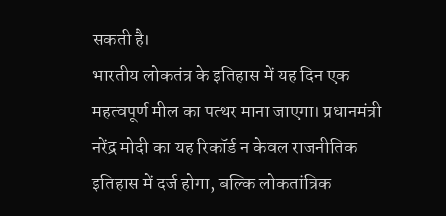सकती है।
भारतीय लोकतंत्र के इतिहास में यह दिन एक महत्वपूर्ण मील का पत्थर माना जाएगा। प्रधानमंत्री नरेंद्र मोदी का यह रिकॉर्ड न केवल राजनीतिक इतिहास में दर्ज होगा, बल्कि लोकतांत्रिक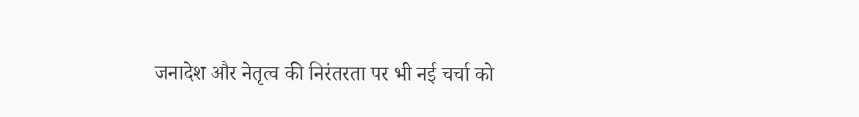जनादेश और नेतृत्व की निरंतरता पर भी नई चर्चा को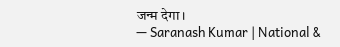जन्म देगा।
— Saranash Kumar | National &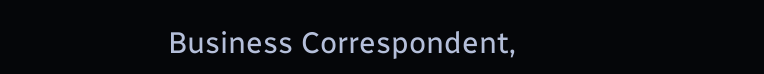Business Correspondent,